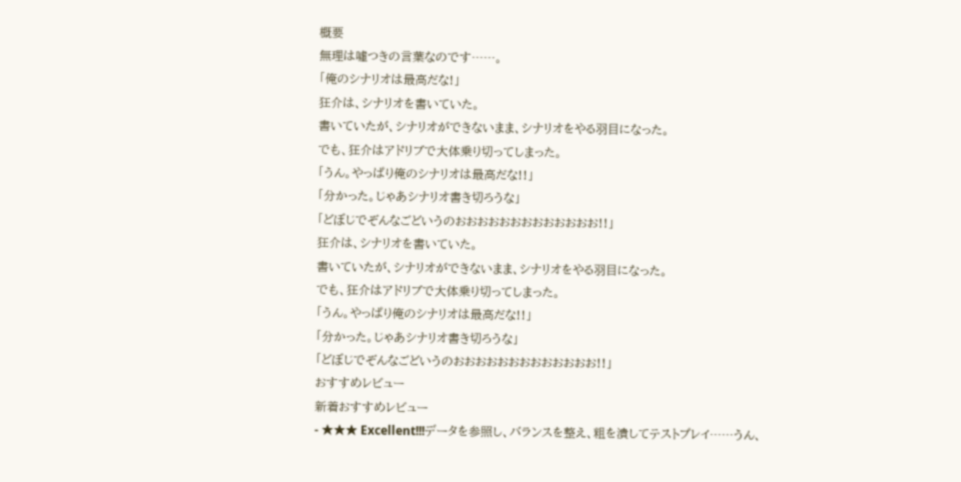概要
無理は噓つきの言葉なのです……。
「俺のシナリオは最高だな!」
狂介は、シナリオを書いていた。
書いていたが、シナリオができないまま、シナリオをやる羽目になった。
でも、狂介はアドリブで大体乗り切ってしまった。
「うん。やっぱり俺のシナリオは最高だな!!」
「分かった。じゃあシナリオ書き切ろうな」
「どぼじでぞんなごどいうのおおおおおおおおおおおおお!!」
狂介は、シナリオを書いていた。
書いていたが、シナリオができないまま、シナリオをやる羽目になった。
でも、狂介はアドリブで大体乗り切ってしまった。
「うん。やっぱり俺のシナリオは最高だな!!」
「分かった。じゃあシナリオ書き切ろうな」
「どぼじでぞんなごどいうのおおおおおおおおおおおおお!!」
おすすめレビュー
新着おすすめレビュー
- ★★★ Excellent!!!データを参照し、バランスを整え、粗を潰してテストプレイ……うん、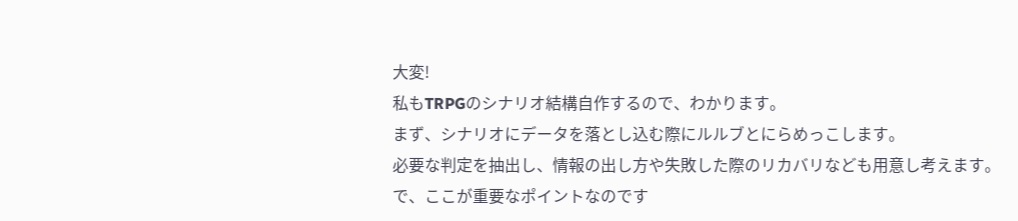大変!
私もTRPGのシナリオ結構自作するので、わかります。
まず、シナリオにデータを落とし込む際にルルブとにらめっこします。
必要な判定を抽出し、情報の出し方や失敗した際のリカバリなども用意し考えます。
で、ここが重要なポイントなのです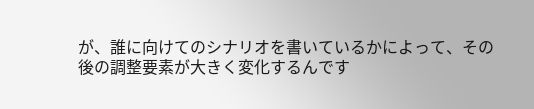が、誰に向けてのシナリオを書いているかによって、その後の調整要素が大きく変化するんです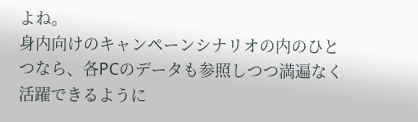よね。
身内向けのキャンペーンシナリオの内のひとつなら、各PCのデータも参照しつつ満遍なく活躍できるように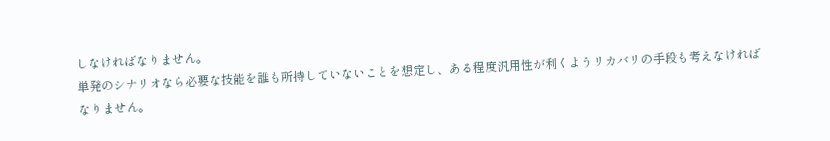しなければなりません。
単発のシナリオなら必要な技能を誰も所持していないことを想定し、ある程度汎用性が利くようリカバリの手段も考えなければなりません。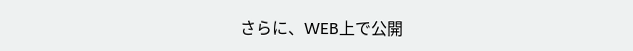さらに、WEB上で公開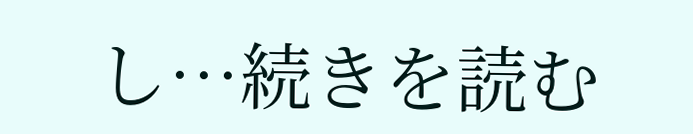し…続きを読む